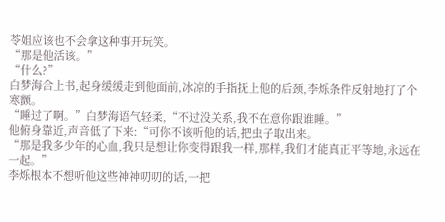苓姐应该也不会拿这种事开玩笑。
“那是他活该。”
“什么?”
白梦海合上书,起身缓缓走到他面前,冰凉的手指抚上他的后颈,李烁条件反射地打了个寒颤。
“睡过了啊。”白梦海语气轻柔,“不过没关系,我不在意你跟谁睡。”
他俯身靠近,声音低了下来:“可你不该听他的话,把虫子取出来。
“那是我多少年的心血,我只是想让你变得跟我一样,那样,我们才能真正平等地,永远在一起。”
李烁根本不想听他这些神神叨叨的话,一把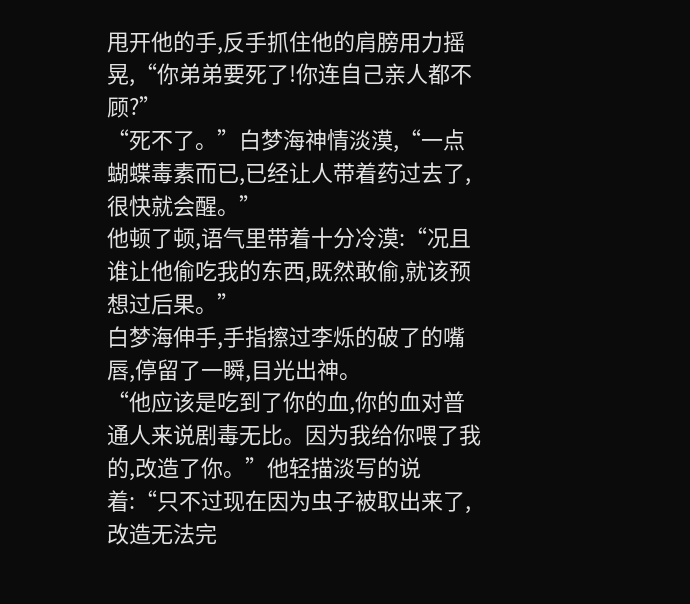甩开他的手,反手抓住他的肩膀用力摇晃,“你弟弟要死了!你连自己亲人都不顾?”
“死不了。”白梦海神情淡漠,“一点蝴蝶毒素而已,已经让人带着药过去了,很快就会醒。”
他顿了顿,语气里带着十分冷漠:“况且谁让他偷吃我的东西,既然敢偷,就该预想过后果。”
白梦海伸手,手指擦过李烁的破了的嘴唇,停留了一瞬,目光出神。
“他应该是吃到了你的血,你的血对普通人来说剧毒无比。因为我给你喂了我的,改造了你。”他轻描淡写的说着:“只不过现在因为虫子被取出来了,改造无法完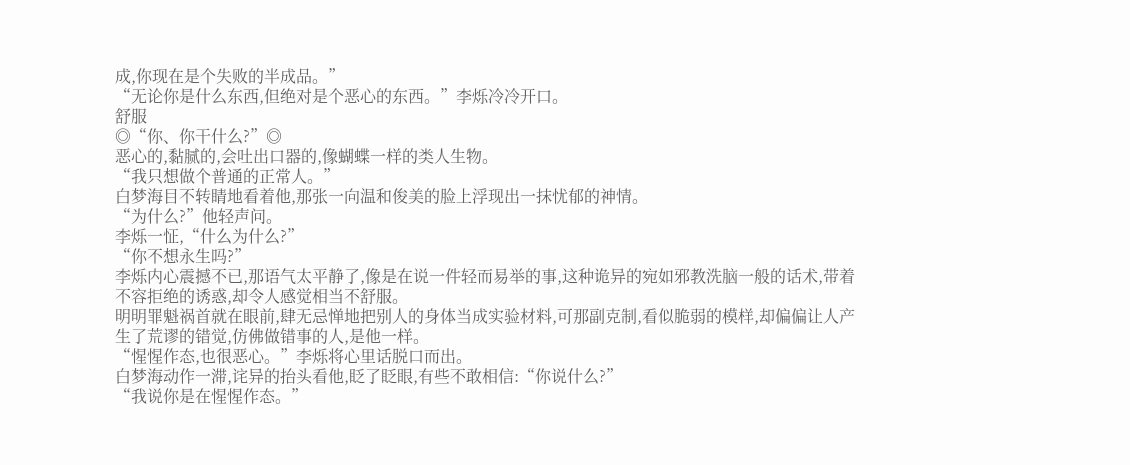成,你现在是个失败的半成品。”
“无论你是什么东西,但绝对是个恶心的东西。”李烁冷冷开口。
舒服
◎“你、你干什么?”◎
恶心的,黏腻的,会吐出口器的,像蝴蝶一样的类人生物。
“我只想做个普通的正常人。”
白梦海目不转睛地看着他,那张一向温和俊美的脸上浮现出一抹忧郁的神情。
“为什么?”他轻声问。
李烁一怔,“什么为什么?”
“你不想永生吗?”
李烁内心震撼不已,那语气太平静了,像是在说一件轻而易举的事,这种诡异的宛如邪教洗脑一般的话术,带着不容拒绝的诱惑,却令人感觉相当不舒服。
明明罪魁祸首就在眼前,肆无忌惮地把别人的身体当成实验材料,可那副克制,看似脆弱的模样,却偏偏让人产生了荒谬的错觉,仿佛做错事的人,是他一样。
“惺惺作态,也很恶心。”李烁将心里话脱口而出。
白梦海动作一滞,诧异的抬头看他,眨了眨眼,有些不敢相信:“你说什么?”
“我说你是在惺惺作态。”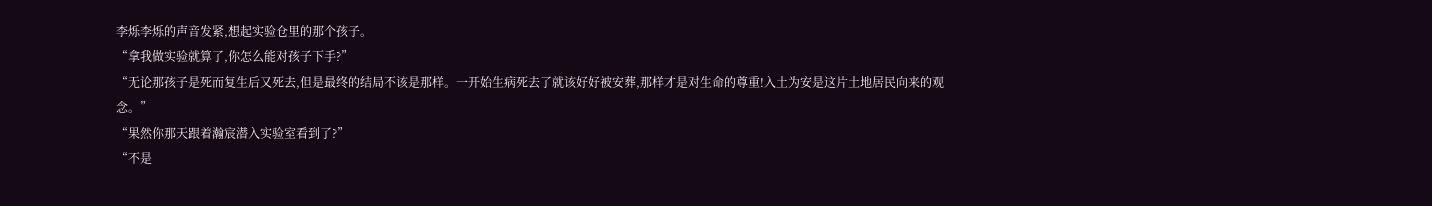李烁李烁的声音发紧,想起实验仓里的那个孩子。
“拿我做实验就算了,你怎么能对孩子下手?”
“无论那孩子是死而复生后又死去,但是最终的结局不该是那样。一开始生病死去了就该好好被安葬,那样才是对生命的尊重!入土为安是这片土地居民向来的观念。”
“果然你那天跟着瀚宸潜入实验室看到了?”
“不是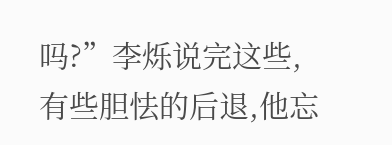吗?”李烁说完这些,有些胆怯的后退,他忘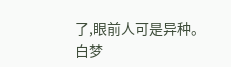了,眼前人可是异种。
白梦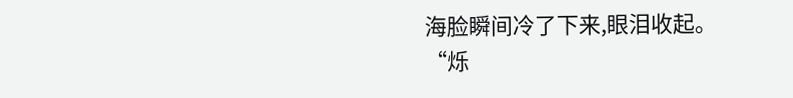海脸瞬间冷了下来,眼泪收起。
“烁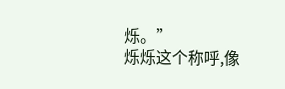烁。”
烁烁这个称呼,像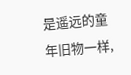是遥远的童年旧物一样,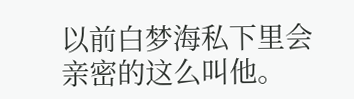以前白梦海私下里会亲密的这么叫他。